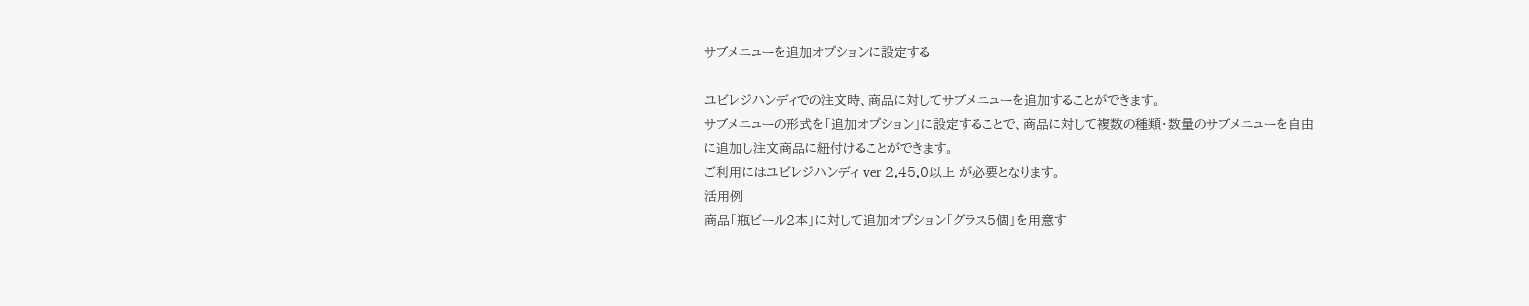サブメニューを追加オプションに設定する

ユビレジハンディでの注文時、商品に対してサブメニューを追加することができます。
サブメニューの形式を「追加オプション」に設定することで、商品に対して複数の種類・数量のサブメニューを自由に追加し注文商品に紐付けることができます。
ご利用にはユビレジハンディ ver 2.45.0以上 が必要となります。
活用例
商品「瓶ビール2本」に対して追加オプション「グラス5個」を用意す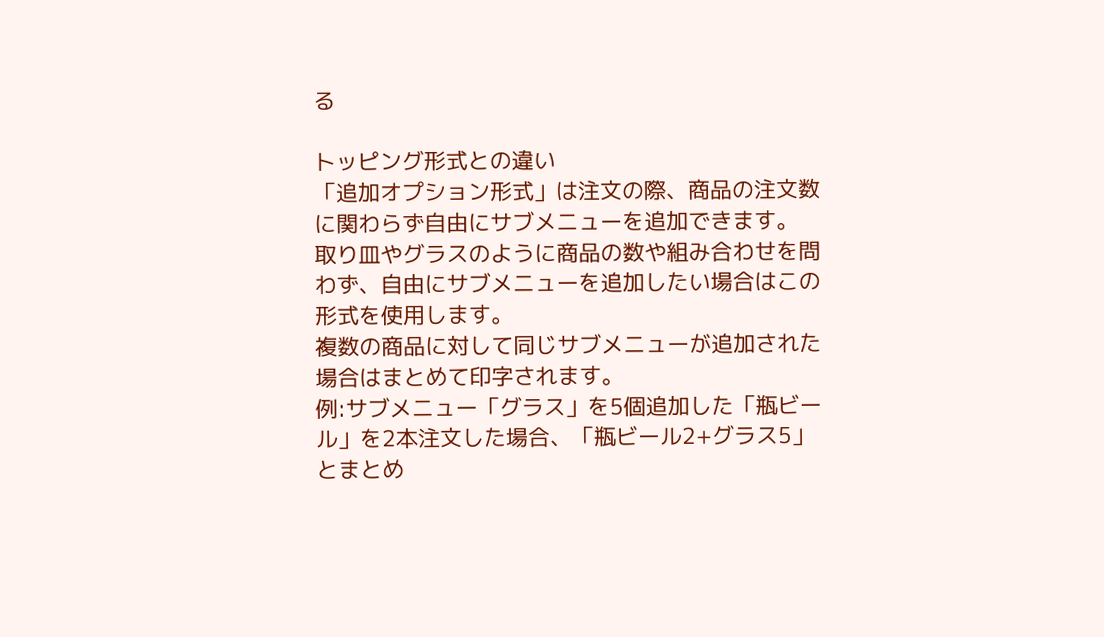る

トッピング形式との違い
「追加オプション形式」は注文の際、商品の注文数に関わらず自由にサブメニューを追加できます。
取り皿やグラスのように商品の数や組み合わせを問わず、自由にサブメニューを追加したい場合はこの形式を使用します。
複数の商品に対して同じサブメニューが追加された場合はまとめて印字されます。
例:サブメニュー「グラス」を5個追加した「瓶ビール」を2本注文した場合、「瓶ビール2+グラス5」とまとめ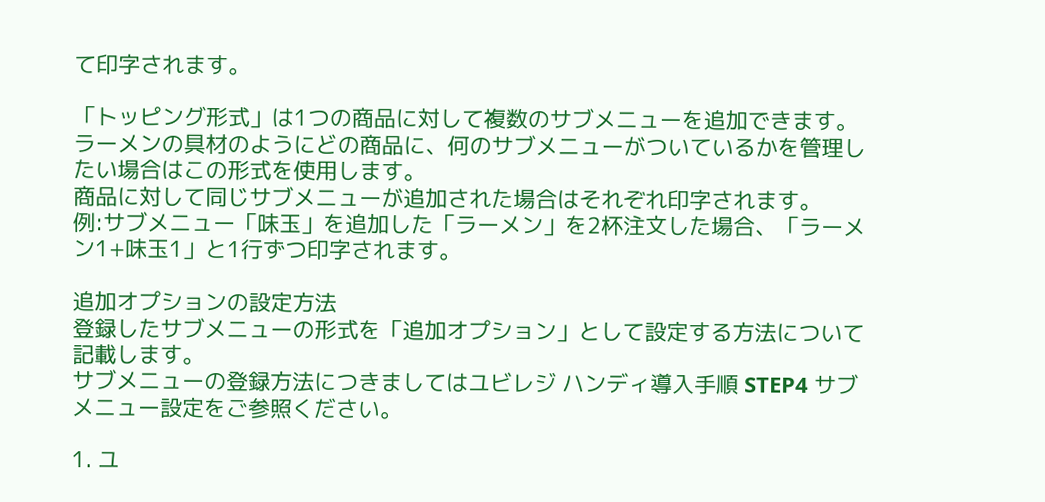て印字されます。

「トッピング形式」は1つの商品に対して複数のサブメニューを追加できます。
ラーメンの具材のようにどの商品に、何のサブメニューがついているかを管理したい場合はこの形式を使用します。
商品に対して同じサブメニューが追加された場合はそれぞれ印字されます。
例:サブメニュー「味玉」を追加した「ラーメン」を2杯注文した場合、「ラーメン1+味玉1」と1行ずつ印字されます。

追加オプションの設定方法
登録したサブメニューの形式を「追加オプション」として設定する方法について記載します。
サブメニューの登録方法につきましてはユビレジ ハンディ導入手順 STEP4 サブメニュー設定をご参照ください。

1. ユ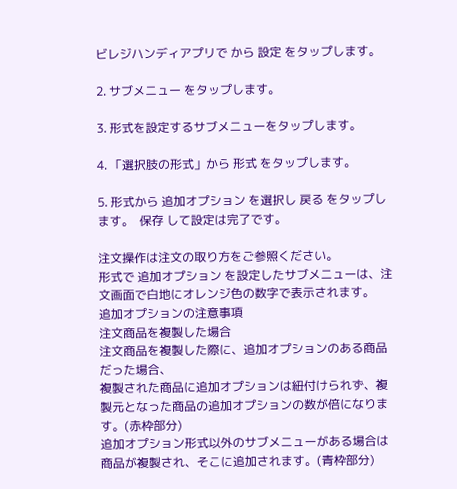ビレジハンディアプリで から 設定 をタップします。

2. サブメニュー をタップします。

3. 形式を設定するサブメニューをタップします。

4. 「選択肢の形式」から 形式 をタップします。

5. 形式から 追加オプション を選択し 戻る をタップします。  保存 して設定は完了です。

注文操作は注文の取り方をご参照ください。
形式で 追加オプション を設定したサブメニューは、注文画面で白地にオレンジ色の数字で表示されます。
追加オプションの注意事項
注文商品を複製した場合
注文商品を複製した際に、追加オプションのある商品だった場合、
複製された商品に追加オプションは紐付けられず、複製元となった商品の追加オプションの数が倍になります。(赤枠部分)
追加オプション形式以外のサブメニューがある場合は商品が複製され、そこに追加されます。(青枠部分)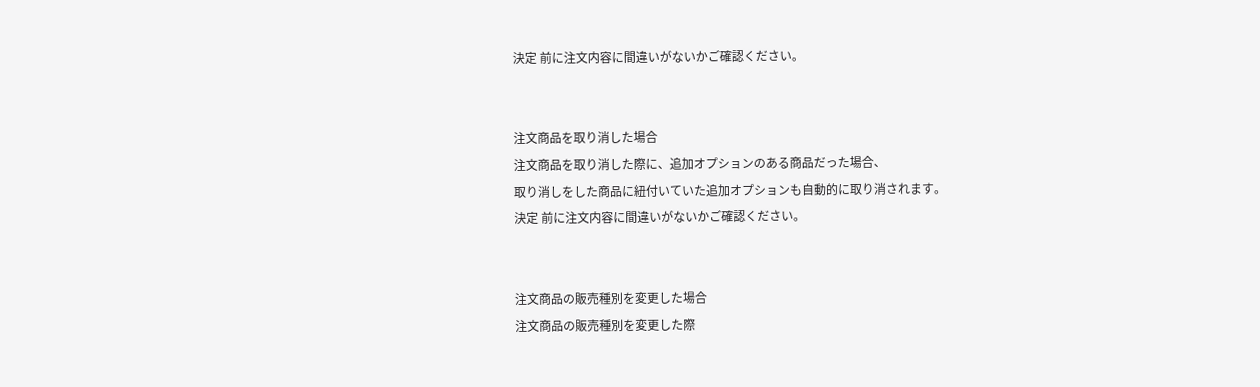決定 前に注文内容に間違いがないかご確認ください。


注文商品を取り消した場合
注文商品を取り消した際に、追加オプションのある商品だった場合、
取り消しをした商品に紐付いていた追加オプションも自動的に取り消されます。
決定 前に注文内容に間違いがないかご確認ください。


注文商品の販売種別を変更した場合
注文商品の販売種別を変更した際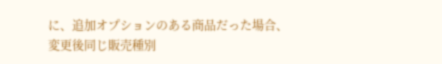に、追加オプションのある商品だった場合、
変更後同じ販売種別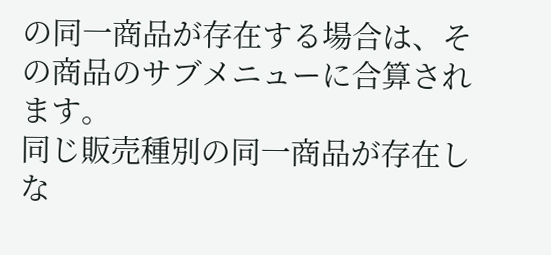の同一商品が存在する場合は、その商品のサブメニューに合算されます。
同じ販売種別の同一商品が存在しな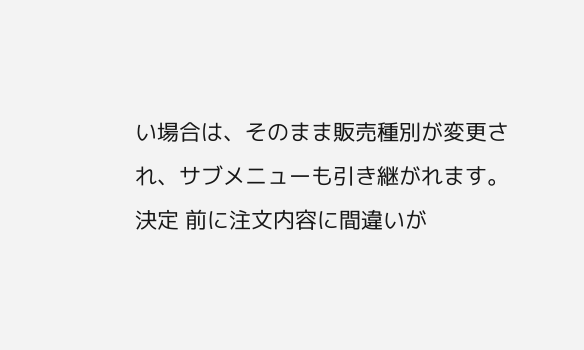い場合は、そのまま販売種別が変更され、サブメニューも引き継がれます。
決定 前に注文内容に間違いが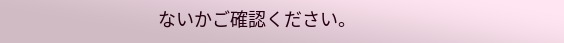ないかご確認ください。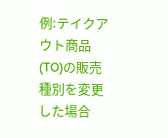例:テイクアウト商品(TO)の販売種別を変更した場合